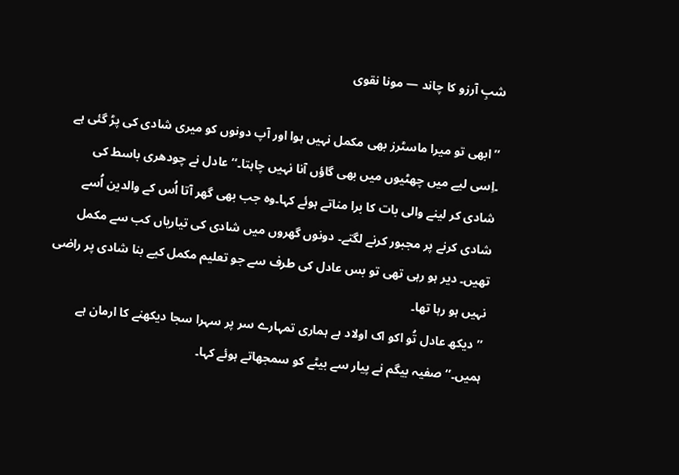شبِ آرزو کا چاند — مونا نقوی

’’ابھی تو میرا ماسٹرز بھی مکمل نہیں ہوا اور آپ دونوں کو میری شادی کی پڑ گئی ہے ۔اِسی لیے میں چھٹیوں میں بھی گاؤں آنا نہیں چاہتا۔‘‘ عادل نے چودھری باسط کی شادی کر لینے والی بات کا برا مناتے ہوئے کہا۔وہ جب بھی گھر آتا اُس کے والدین اُسے شادی کرنے پر مجبور کرنے لگتے۔ دونوں گھروں میں شادی کی تیاریاں کب سے مکمل تھیں۔ دیر ہو رہی تھی تو بس عادل کی طرف سے جو تعلیم مکمل کیے بنا شادی پر راضی نہیں ہو رہا تھا۔
’’دیکھ عادل تُو اکو اک اولاد ہے ہماری تمہارے سر پر سہرا سجا دیکھنے کا ارمان ہے ہمیں۔‘‘ صفیہ بیگم نے پیار سے بیٹے کو سمجھاتے ہوئے کہا۔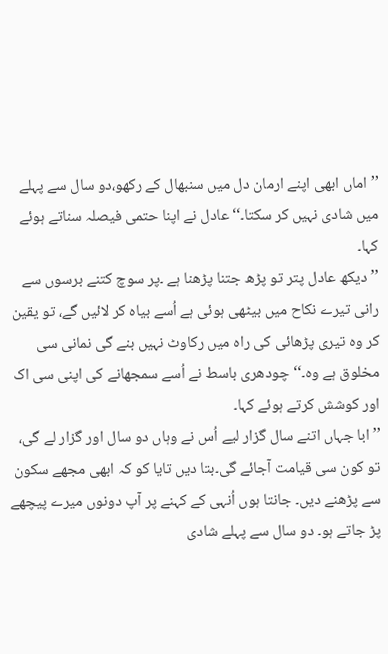’’ اماں ابھی اپنے ارمان دل میں سنبھال کے رکھو،دو سال سے پہلے میں شادی نہیں کر سکتا۔‘‘ عادل نے اپنا حتمی فیصلہ سناتے ہوئے کہا۔
’’دیکھ عادل پتر تو پڑھ جتنا پڑھنا ہے ۔پر سوچ کتنے برسوں سے رانی تیرے نکاح میں بیٹھی ہوئی ہے اُسے بیاہ کر لائیں گے، تو یقین کر وہ تیری پڑھائی کی راہ میں رکاوٹ نہیں بنے گی نمانی سی مخلوق ہے وہ۔‘‘چودھری باسط نے اُسے سمجھانے کی اپنی سی اک اور کوشش کرتے ہوئے کہا۔
’’ابا جہاں اتنے سال گزار لیے اُس نے وہاں دو سال اور گزار لے گی، تو کون سی قیامت آجائے گی۔بتا دیں تایا کو کہ ابھی مجھے سکون سے پڑھنے دیں۔ جانتا ہوں اُنہی کے کہنے پر آپ دونوں میرے پیچھے پڑ جاتے ہو۔ دو سال سے پہلے شادی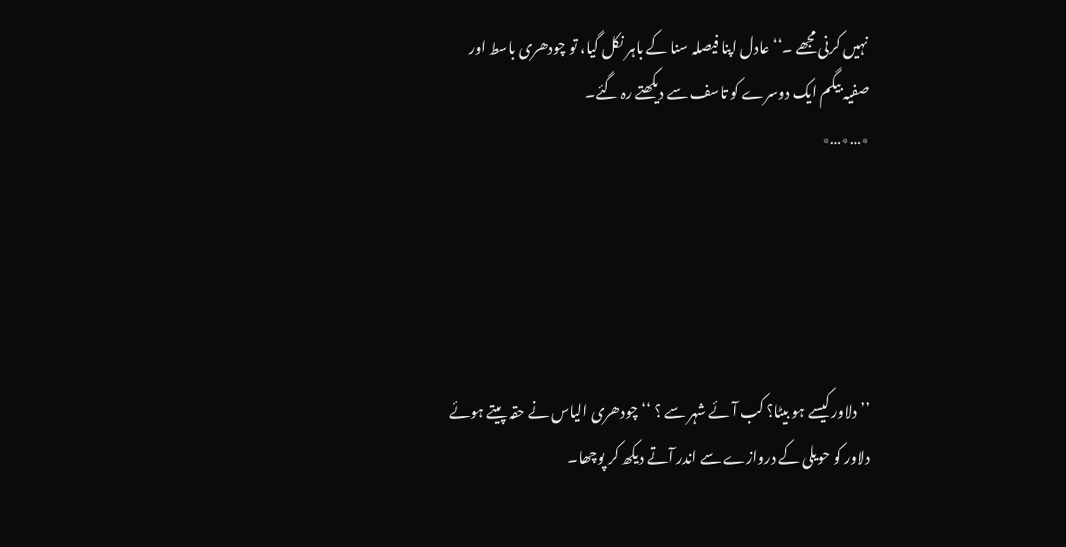نہیں کرنی مجھے ۔‘‘عادل اپنا فیصلہ سنا کے باہر نکل گیا، تو چودھری باسط اور صفیہ بیگم ایک دوسرے کو تاسف سے دیکھتے رہ گئے۔
٭…٭…٭





’’دلاور کیسے ہو بیٹا؟ کب آئے شہر سے ؟ ‘‘ چودھری الیاس نے حقہ پیتے ہوئے دلاور کو حویلی کے دروازے سے اندر آتے دیکھ کر پوچھا۔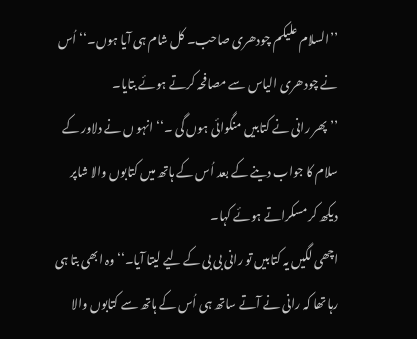’’السلام علیکم چودھری صاحب۔ کل شام ہی آیا ہوں۔‘‘ اُس نے چودھری الیاس سے مصافحہ کرتے ہوئے بتایا۔
’’پھر رانی نے کتابیں منگوائی ہوں گی ۔‘‘ انہو ں نے دلاور کے سلام کا جواب دینے کے بعد اُس کے ہاتھ میں کتابوں والا شاپر دیکھ کر مسکراتے ہوئے کہا۔
اچھی لگیں یہ کتابیں تو رانی بی بی کے لیے لیتا آیا۔‘‘وہ ابھی بتا ہی رہا تھا کہ رانی نے آتے ساتھ ہی اُس کے ہاتھ سے کتابوں والا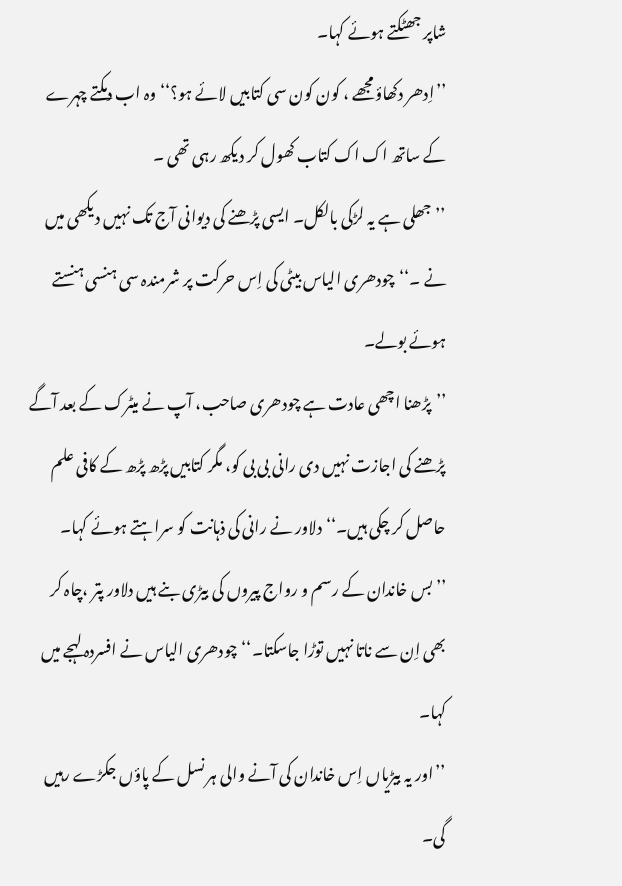شاپر جھٹکتے ہوئے کہا۔
’’اِدھر دکھاؤمجھے ، کون کون سی کتابیں لائے ہو؟‘‘ وہ اب دمکتے چہرے کے ساتھ اک اک کتاب کھول کر دیکھ رہی تھی ۔
’’جھلی ہے یہ لڑکی بالکل۔ ایسی پڑھنے کی دیوانی آج تک نہیں دیکھی میں نے ۔‘‘چودھری الیاس بیٹی کی اِس حرکت پر شرمندہ سی ہنسی ہنستے ہوئے بولے۔
’’پڑھنا اچھی عادت ہے چودھری صاحب، آپ نے میٹرک کے بعد آگے پڑھنے کی اجازت نہیں دی رانی بی بی کو، مگر کتابیں پڑھ پڑھ کے کافی علم حاصل کر چکی ہیں۔‘‘دلاور نے رانی کی ذہانت کو سراہتے ہوئے کہا۔
’’بس خاندان کے رسم و رواج پیروں کی بیڑی بنے ہیں دلاور پتر ،چاہ کر بھی اِن سے ناتا نہیں توڑا جاسکتا۔‘‘چودھری الیاس نے افسردہ لہجے میں کہا۔
’’اور یہ بیڑیاں اِس خاندان کی آنے والی ہر نسل کے پاؤں جکڑے رہیں گی۔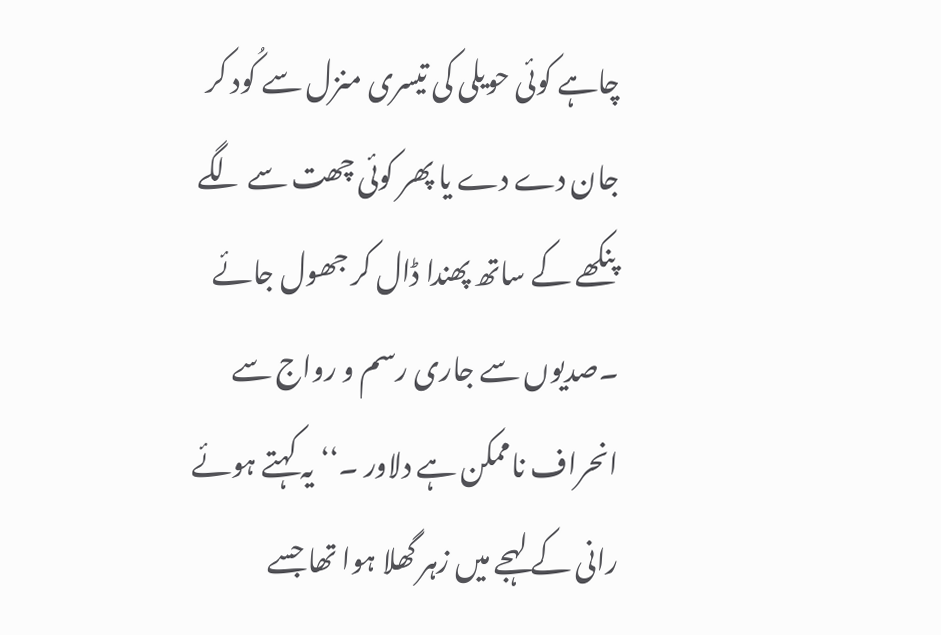چاہے کوئی حویلی کی تیسری منزل سے کُود کر جان دے دے یا پھر کوئی چھت سے لگے پنکھے کے ساتھ پھندا ڈال کر جھول جائے ۔صدیوں سے جاری رسم و رواج سے انحراف ناممکن ہے دلاور ۔‘‘یہ کہتے ہوئے رانی کے لہجے میں زہر گھلا ہوا تھا جسے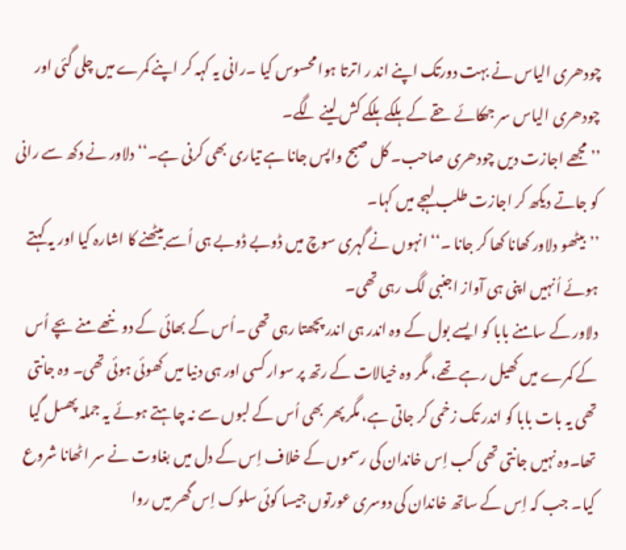چودھری الیاس نے بہت دورتک اپنے اند ر اترتا ہوا محسوس کیا ۔رانی یہ کہہ کر اپنے کمرے میں چلی گئی اور چودھری الیاس سر جھکائے حقے کے ہلکے ہلکے کش لینے لگے۔
’’مجھے اجازت دیں چودھری صاحب۔ کل صبح واپس جانا ہے تیاری بھی کرنی ہے۔‘‘ دلاور نے دکھ سے رانی کو جاتے دیکھ کر اجازت طلب لہجے میں کہا۔
’’بیٹھو دلاور کھانا کھا کر جانا ۔‘‘ انہوں نے گہری سوچ میں ڈوبے ڈوبے ہی اُسے بیٹھنے کا اشارہ کیا اور یہ کہتے ہوئے اُنہیں اپنی ہی آواز اجنبی لگ رہی تھی۔
دلاور کے سامنے بابا کو ایسے بول کے وہ اندر ہی اندر پچھتا رہی تھی ۔اُس کے بھائی کے دو ننھے منے بچے اُس کے کمرے میں کھیل رہے تھے، مگر وہ خیالات کے رتھ پر سوار کسی اور ہی دنیا میں کھوئی ہوئی تھی۔ وہ جانتی تھی یہ بات بابا کو اندر تک زخمی کر جاتی ہے، مگر پھر بھی اُس کے لبوں سے نہ چاہتے ہوئے یہ جملہ پھسل گیا تھا۔وہ نہیں جانتی تھی کب اِس خاندان کی رسموں کے خلاف اِس کے دل میں بغاوت نے سر اٹھانا شروع کیا۔ جب کہ اِس کے ساتھ خاندان کی دوسری عورتوں جیسا کوئی سلوک اِس گھر میں روا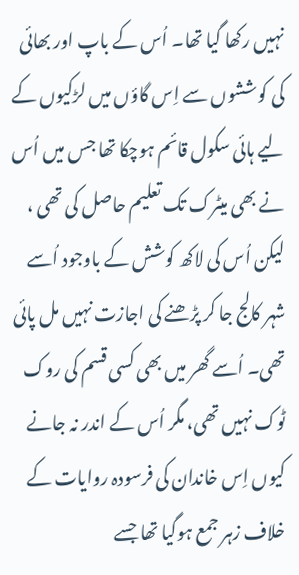نہیں رکھا گیا تھا۔ اُس کے باپ اور بھائی کی کوششوں سے اِس گاؤں میں لڑکیوں کے لیے ہائی سکول قائم ہوچکا تھا جس میں اُس نے بھی میٹرک تک تعلیم حاصل کی تھی ، لیکن اُس کی لاکھ کوشش کے باوجود اُسے شہر کالج جا کر پڑھنے کی اجازت نہیں مل پائی تھی۔ اُسے گھر میں بھی کسی قسم کی روک ٹوک نہیں تھی، مگر اُس کے اندر نہ جانے کیوں اِس خاندان کی فرسودہ روایات کے خلاف زہر جمع ہوگیا تھا جسے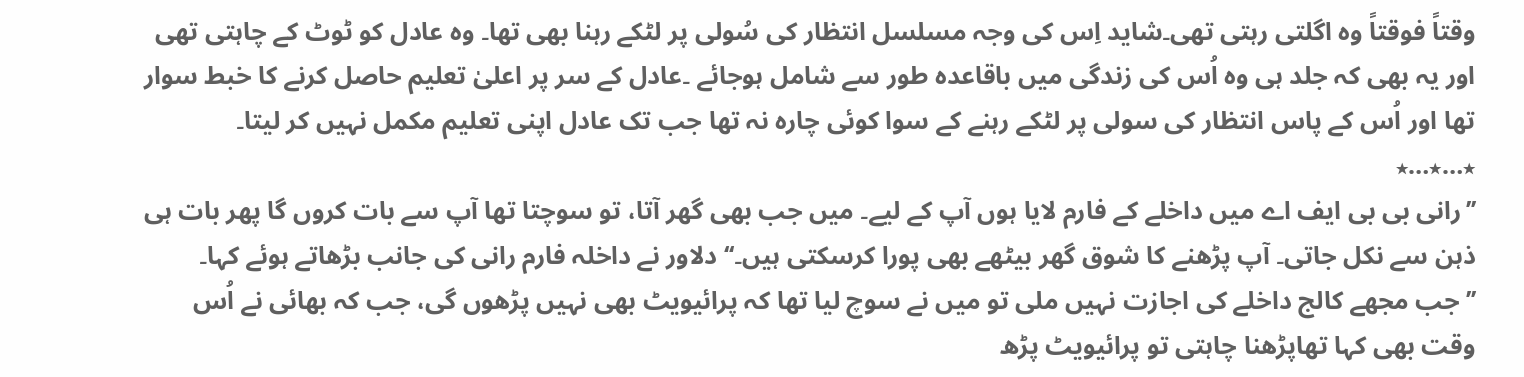وقتاً فوقتاً وہ اگلتی رہتی تھی۔شاید اِس کی وجہ مسلسل انتظار کی سُولی پر لٹکے رہنا بھی تھا۔ وہ عادل کو ٹوٹ کے چاہتی تھی اور یہ بھی کہ جلد ہی وہ اُس کی زندگی میں باقاعدہ طور سے شامل ہوجائے ۔عادل کے سر پر اعلیٰ تعلیم حاصل کرنے کا خبط سوار تھا اور اُس کے پاس انتظار کی سولی پر لٹکے رہنے کے سوا کوئی چارہ نہ تھا جب تک عادل اپنی تعلیم مکمل نہیں کر لیتا۔
٭…٭…٭
’’رانی بی بی ایف اے میں داخلے کے فارم لایا ہوں آپ کے لیے۔ میں جب بھی گھر آتا، تو سوچتا تھا آپ سے بات کروں گا پھر بات ہی ذہن سے نکل جاتی۔ آپ پڑھنے کا شوق گھر بیٹھے بھی پورا کرسکتی ہیں۔‘‘ دلاور نے داخلہ فارم رانی کی جانب بڑھاتے ہوئے کہا۔
’’جب مجھے کالج داخلے کی اجازت نہیں ملی تو میں نے سوچ لیا تھا کہ پرائیویٹ بھی نہیں پڑھوں گی، جب کہ بھائی نے اُس وقت بھی کہا تھاپڑھنا چاہتی تو پرائیویٹ پڑھ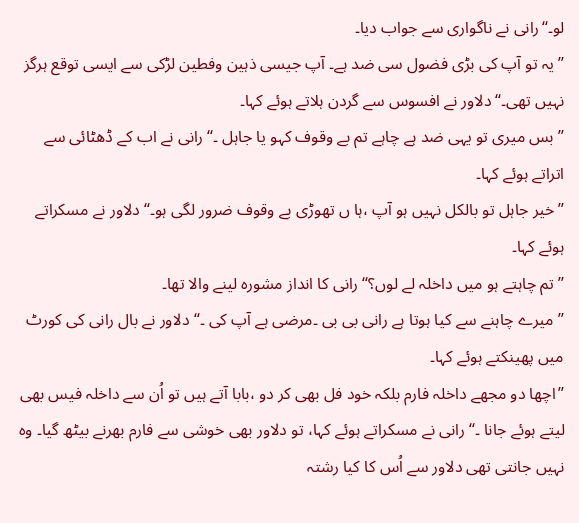لو۔‘‘رانی نے ناگواری سے جواب دیا۔
’’یہ تو آپ کی بڑی فضول سی ضد ہے۔ آپ جیسی ذہین وفطین لڑکی سے ایسی توقع ہرگز نہیں تھی۔‘‘دلاور نے افسوس سے گردن ہلاتے ہوئے کہا۔
’’بس میری تو یہی ضد ہے چاہے تم بے وقوف کہو یا جاہل ۔‘‘ رانی نے اب کے ڈھٹائی سے اتراتے ہوئے کہا۔
’’خیر جاہل تو بالکل نہیں ہو آپ ،ہا ں تھوڑی بے وقوف ضرور لگی ہو۔‘‘ دلاور نے مسکراتے ہوئے کہا۔
’’تم چاہتے ہو میں داخلہ لے لوں؟‘‘ رانی کا انداز مشورہ لینے والا تھا۔
’’ میرے چاہنے سے کیا ہوتا ہے رانی بی بی ۔مرضی ہے آپ کی ۔‘‘ دلاور نے بال رانی کی کورٹ میں پھینکتے ہوئے کہا۔
’’اچھا دو مجھے داخلہ فارم بلکہ خود فل بھی کر دو ،بابا آتے ہیں تو اُن سے داخلہ فیس بھی لیتے ہوئے جانا ۔‘‘ رانی نے مسکراتے ہوئے کہا، تو دلاور بھی خوشی سے فارم بھرنے بیٹھ گیا۔ وہ نہیں جانتی تھی دلاور سے اُس کا کیا رشتہ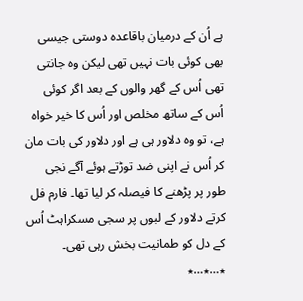ہے اُن کے درمیان باقاعدہ دوستی جیسی بھی کوئی بات نہیں تھی لیکن وہ جانتی تھی اُس کے گھر والوں کے بعد اگر کوئی اُس کے ساتھ مخلص اور اُس کا خیر خواہ ہے، تو وہ دلاور ہی ہے اور دلاور کی بات مان کر اُس نے اپنی ضد توڑتے ہوئے آگے نجی طور پر پڑھنے کا فیصلہ کر لیا تھا۔ فارم فل کرتے دلاور کے لبوں پر سجی مسکراہٹ اُس کے دل کو طمانیت بخش رہی تھی۔
٭…٭…٭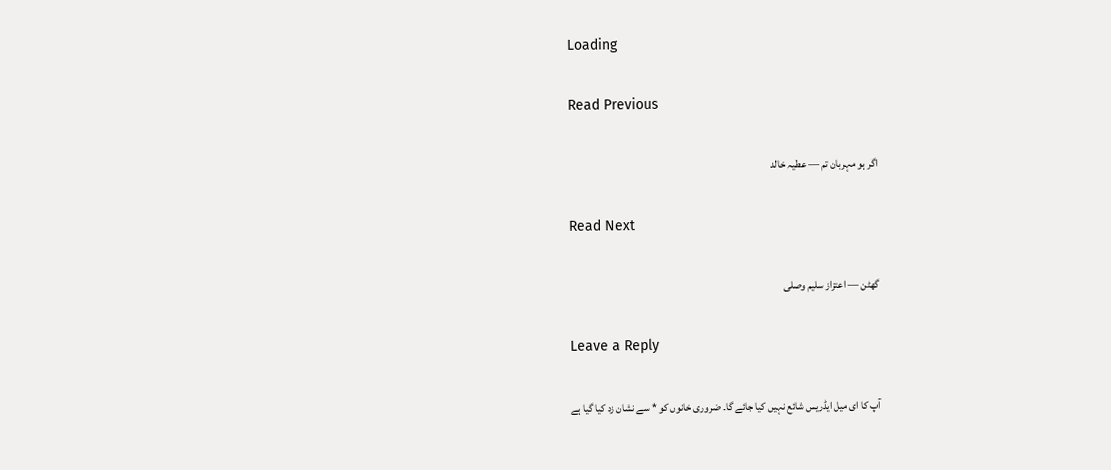Loading

Read Previous

اگر ہو مہربان تم — عطیہ خالد

Read Next

گھٹن — اعتزاز سلیم وصلی

Leave a Reply

آپ کا ای میل ایڈریس شائع نہیں کیا جائے گا۔ ضروری خانوں کو * سے نشان زد کیا گیا ہے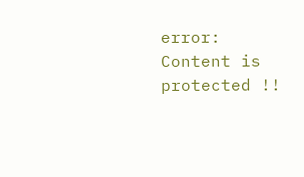error: Content is protected !!